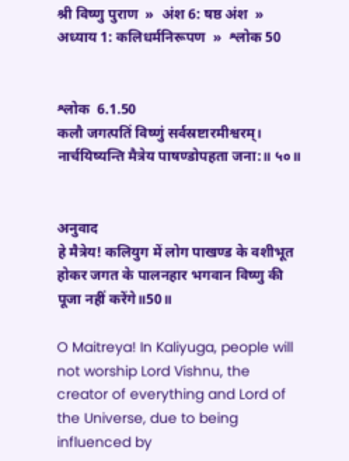श्री विष्णु पुराण  »  अंश 6: षष्ठ अंश  »  अध्याय 1: कलिधर्मनिरूपण  »  श्लोक 50


श्लोक  6.1.50
कलौ जगत्पतिं विष्णुं सर्वस्रष्टारमीश्वरम्।
नार्चयिष्यन्ति मैत्रेय पाषण्डोपहता जना:॥ ५०॥


अनुवाद
हे मैत्रेय! कलियुग में लोग पाखण्ड के वशीभूत होकर जगत के पालनहार भगवान विष्णु की पूजा नहीं करेंगे॥50॥

O Maitreya! In Kaliyuga, people will not worship Lord Vishnu, the creator of everything and Lord of the Universe, due to being influenced by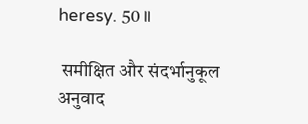heresy. 50॥

 समीक्षित और संदर्भानुकूल अनुवाद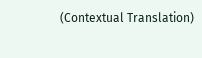(Contextual Translation)